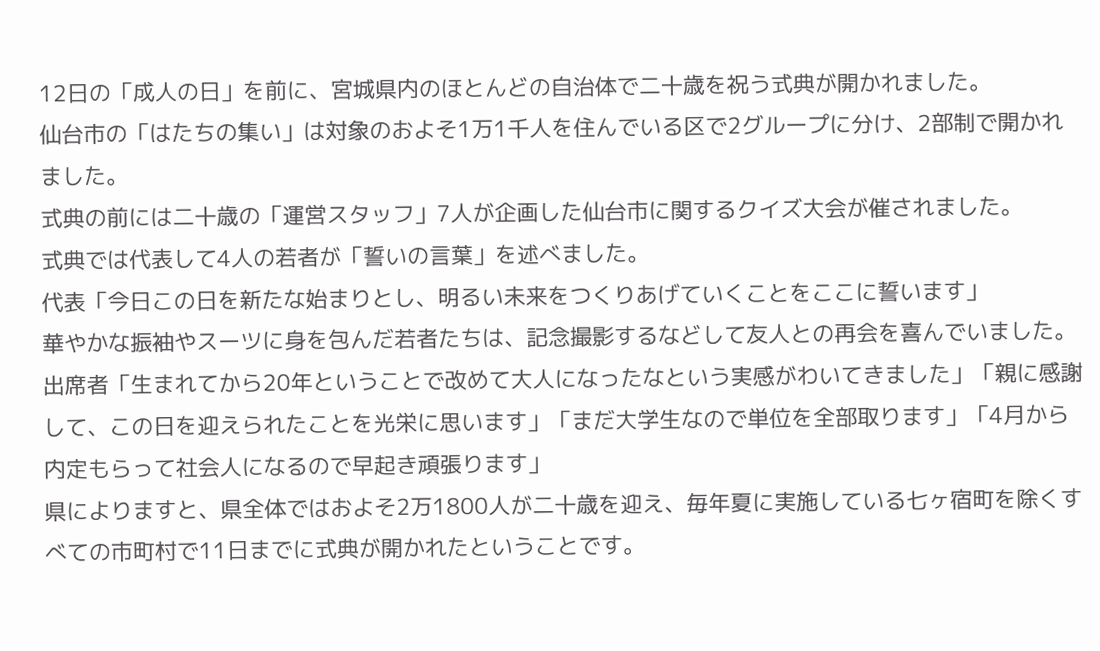12日の「成人の日」を前に、宮城県内のほとんどの自治体で二十歳を祝う式典が開かれました。
仙台市の「はたちの集い」は対象のおよそ1万1千人を住んでいる区で2グループに分け、2部制で開かれました。
式典の前には二十歳の「運営スタッフ」7人が企画した仙台市に関するクイズ大会が催されました。
式典では代表して4人の若者が「誓いの言葉」を述べました。
代表「今日この日を新たな始まりとし、明るい未来をつくりあげていくことをここに誓います」
華やかな振袖やスーツに身を包んだ若者たちは、記念撮影するなどして友人との再会を喜んでいました。
出席者「生まれてから20年ということで改めて大人になったなという実感がわいてきました」「親に感謝して、この日を迎えられたことを光栄に思います」「まだ大学生なので単位を全部取ります」「4月から内定もらって社会人になるので早起き頑張ります」
県によりますと、県全体ではおよそ2万1800人が二十歳を迎え、毎年夏に実施している七ヶ宿町を除くすべての市町村で11日までに式典が開かれたということです。